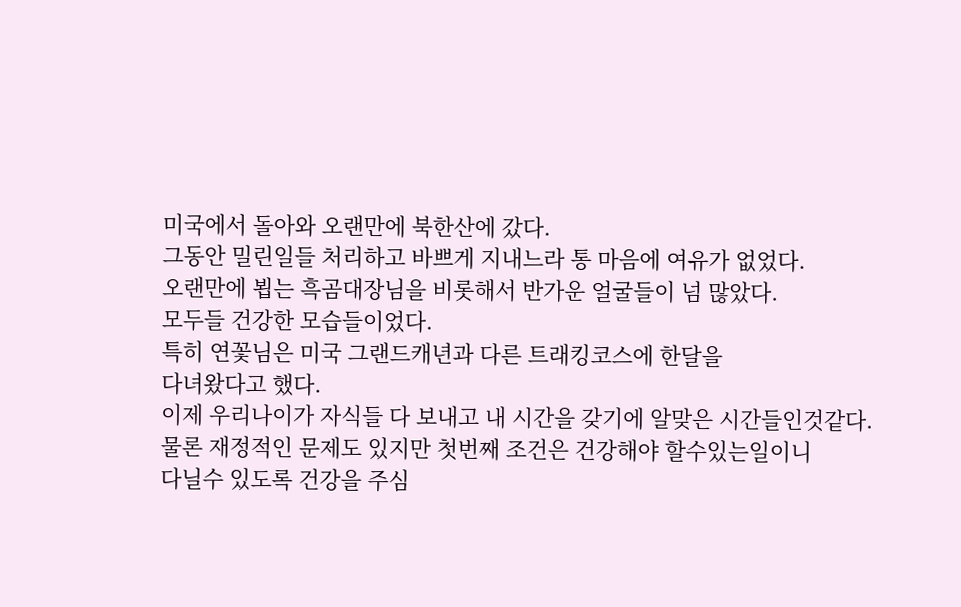미국에서 돌아와 오랜만에 북한산에 갔다.
그동안 밀린일들 처리하고 바쁘게 지내느라 통 마음에 여유가 없었다.
오랜만에 뵙는 흑곰대장님을 비롯해서 반가운 얼굴들이 넘 많았다.
모두들 건강한 모습들이었다.
특히 연꽃님은 미국 그랜드캐년과 다른 트래킹코스에 한달을
다녀왔다고 했다.
이제 우리나이가 자식들 다 보내고 내 시간을 갖기에 알맞은 시간들인것같다.
물론 재정적인 문제도 있지만 첫번째 조건은 건강해야 할수있는일이니
다닐수 있도록 건강을 주심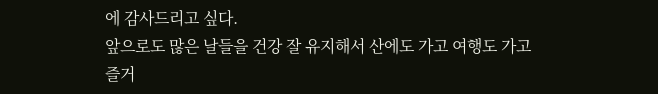에 감사드리고 싶다.
앞으로도 많은 날들을 건강 잘 유지해서 산에도 가고 여행도 가고
즐거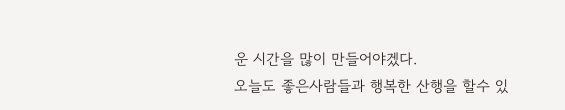운 시간을 많이 만들어야겠다.
오늘도 좋은사람들과 행복한 산행을 할수 있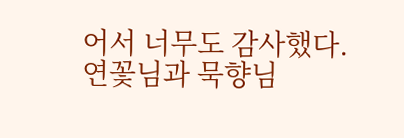어서 너무도 감사했다.
연꽃님과 묵향님